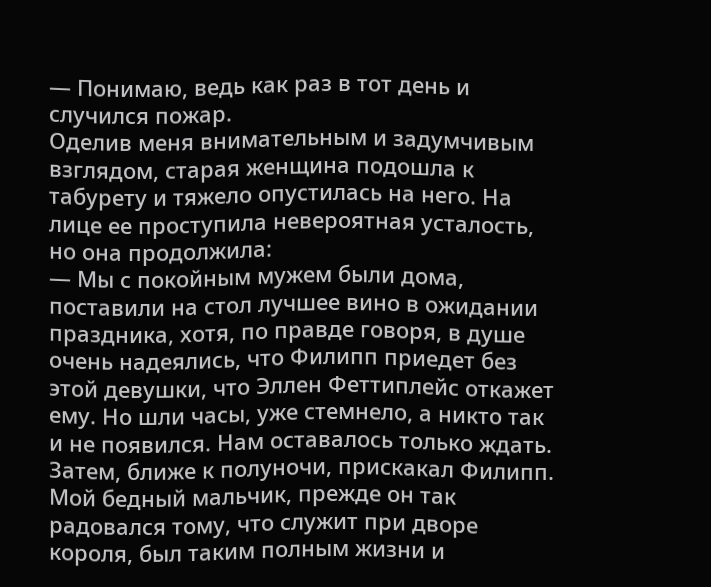— Понимаю, ведь как раз в тот день и случился пожар.
Оделив меня внимательным и задумчивым взглядом, старая женщина подошла к табурету и тяжело опустилась на него. На лице ее проступила невероятная усталость, но она продолжила:
— Мы с покойным мужем были дома, поставили на стол лучшее вино в ожидании праздника, хотя, по правде говоря, в душе очень надеялись, что Филипп приедет без этой девушки, что Эллен Феттиплейс откажет ему. Но шли часы, уже стемнело, а никто так и не появился. Нам оставалось только ждать. Затем, ближе к полуночи, прискакал Филипп. Мой бедный мальчик, прежде он так радовался тому, что служит при дворе короля, был таким полным жизни и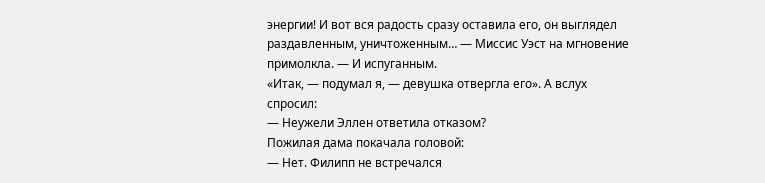энергии! И вот вся радость сразу оставила его, он выглядел раздавленным, уничтоженным… — Миссис Уэст на мгновение примолкла. — И испуганным.
«Итак, — подумал я, — девушка отвергла его». А вслух спросил:
— Неужели Эллен ответила отказом?
Пожилая дама покачала головой:
— Нет. Филипп не встречался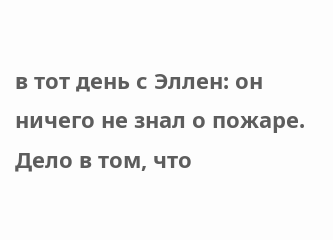в тот день с Эллен: он ничего не знал о пожаре. Дело в том, что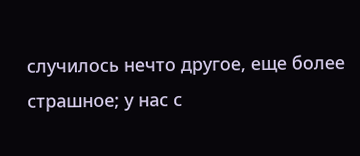случилось нечто другое, еще более страшное; у нас с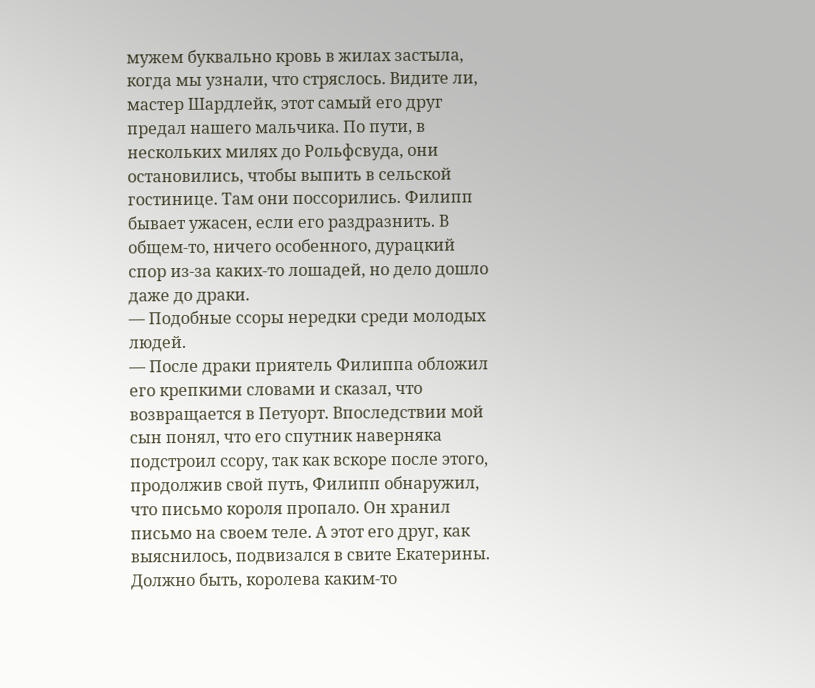мужем буквально кровь в жилах застыла, когда мы узнали, что стряслось. Видите ли, мастер Шардлейк, этот самый его друг предал нашего мальчика. По пути, в нескольких милях до Рольфсвуда, они остановились, чтобы выпить в сельской гостинице. Там они поссорились. Филипп бывает ужасен, если его раздразнить. В общем-то, ничего особенного, дурацкий спор из-за каких-то лошадей, но дело дошло даже до драки.
— Подобные ссоры нередки среди молодых людей.
— После драки приятель Филиппа обложил его крепкими словами и сказал, что возвращается в Петуорт. Впоследствии мой сын понял, что его спутник наверняка подстроил ссору, так как вскоре после этого, продолжив свой путь, Филипп обнаружил, что письмо короля пропало. Он хранил письмо на своем теле. А этот его друг, как выяснилось, подвизался в свите Екатерины. Должно быть, королева каким-то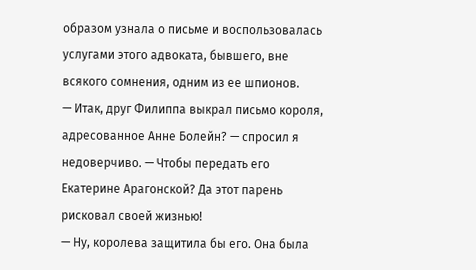образом узнала о письме и воспользовалась услугами этого адвоката, бывшего, вне всякого сомнения, одним из ее шпионов.
— Итак, друг Филиппа выкрал письмо короля, адресованное Анне Болейн? — спросил я недоверчиво. — Чтобы передать его Екатерине Арагонской? Да этот парень рисковал своей жизнью!
— Ну, королева защитила бы его. Она была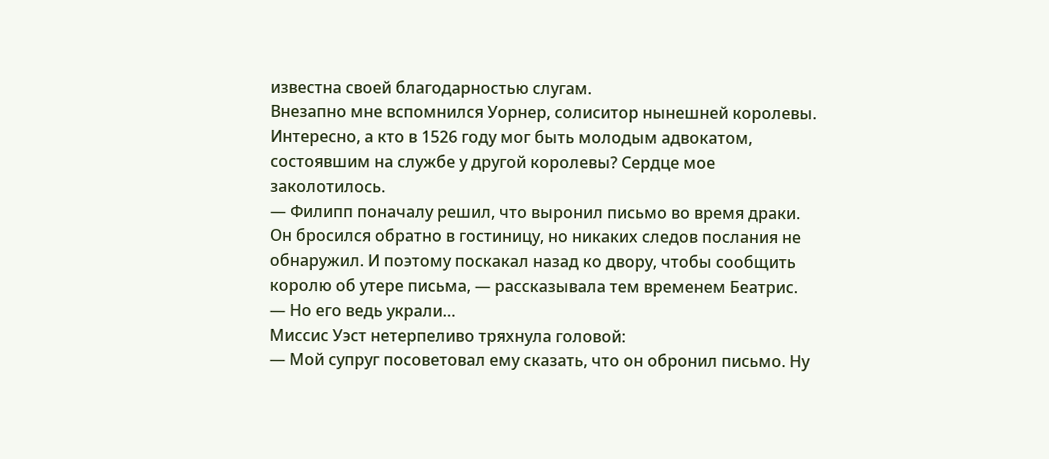известна своей благодарностью слугам.
Внезапно мне вспомнился Уорнер, солиситор нынешней королевы. Интересно, а кто в 1526 году мог быть молодым адвокатом, состоявшим на службе у другой королевы? Сердце мое заколотилось.
— Филипп поначалу решил, что выронил письмо во время драки. Он бросился обратно в гостиницу, но никаких следов послания не обнаружил. И поэтому поскакал назад ко двору, чтобы сообщить королю об утере письма, — рассказывала тем временем Беатрис.
— Но его ведь украли…
Миссис Уэст нетерпеливо тряхнула головой:
— Мой супруг посоветовал ему сказать, что он обронил письмо. Ну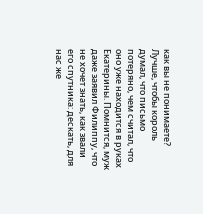как вы не понимаете? Лучше, чтобы король думал, что письмо потеряно, чем считал, что оно уже находится в руках Екатерины. Помнится, муж даже заявил Филиппу, что не хочет знать, как звали его спутника: дескать, для нас же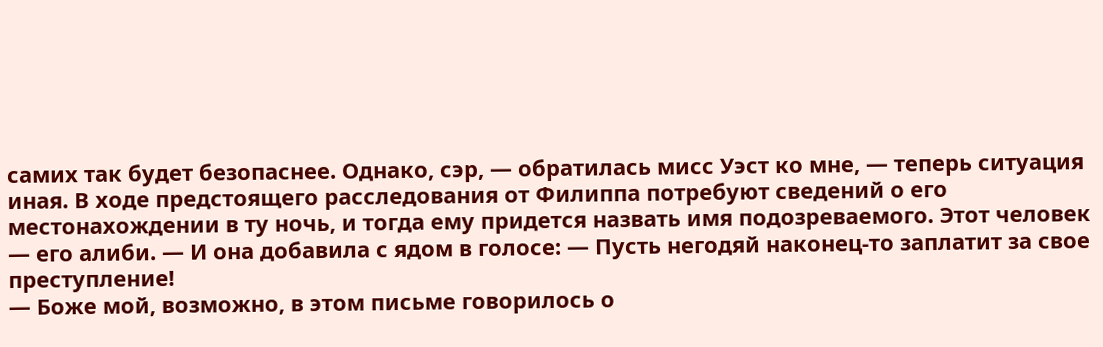самих так будет безопаснее. Однако, сэр, — обратилась мисс Уэст ко мне, — теперь ситуация иная. В ходе предстоящего расследования от Филиппа потребуют сведений о его местонахождении в ту ночь, и тогда ему придется назвать имя подозреваемого. Этот человек — его алиби. — И она добавила с ядом в голосе: — Пусть негодяй наконец-то заплатит за свое преступление!
— Боже мой, возможно, в этом письме говорилось о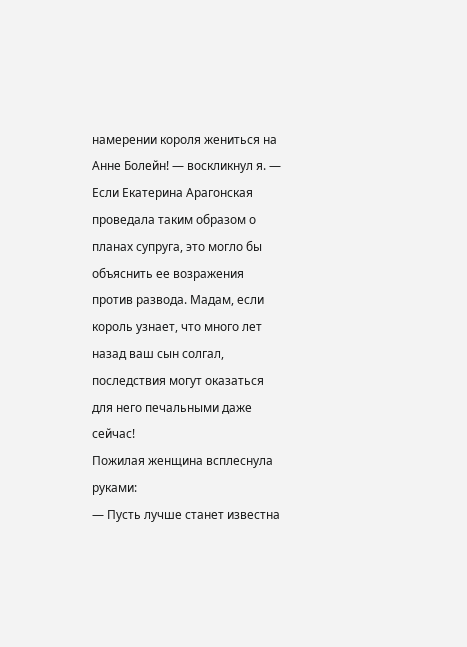намерении короля жениться на Анне Болейн! — воскликнул я. — Если Екатерина Арагонская проведала таким образом о планах супруга, это могло бы объяснить ее возражения против развода. Мадам, если король узнает, что много лет назад ваш сын солгал, последствия могут оказаться для него печальными даже сейчас!
Пожилая женщина всплеснула руками:
— Пусть лучше станет известна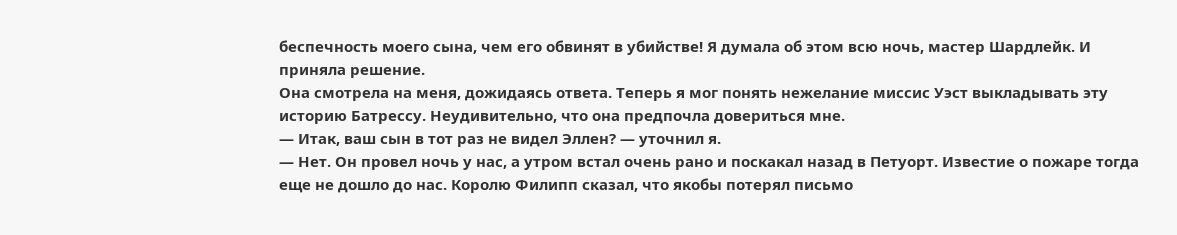беспечность моего сына, чем его обвинят в убийстве! Я думала об этом всю ночь, мастер Шардлейк. И приняла решение.
Она смотрела на меня, дожидаясь ответа. Теперь я мог понять нежелание миссис Уэст выкладывать эту историю Батрессу. Неудивительно, что она предпочла довериться мне.
— Итак, ваш сын в тот раз не видел Эллен? — уточнил я.
— Нет. Он провел ночь у нас, а утром встал очень рано и поскакал назад в Петуорт. Известие о пожаре тогда еще не дошло до нас. Королю Филипп сказал, что якобы потерял письмо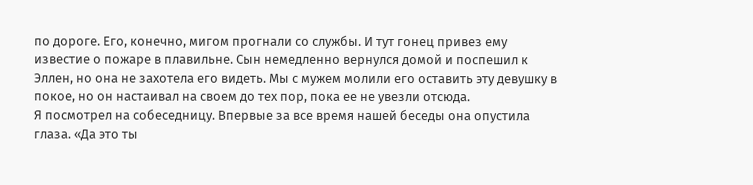по дороге. Его, конечно, мигом прогнали со службы. И тут гонец привез ему известие о пожаре в плавильне. Сын немедленно вернулся домой и поспешил к Эллен, но она не захотела его видеть. Мы с мужем молили его оставить эту девушку в покое, но он настаивал на своем до тех пор, пока ее не увезли отсюда.
Я посмотрел на собеседницу. Впервые за все время нашей беседы она опустила глаза. «Да это ты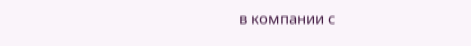в компании с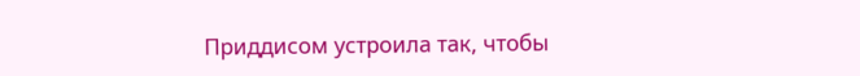Приддисом устроила так, чтобы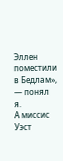Эллен поместили в Бедлам», — понял я.
А миссис Уэст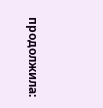продолжила: